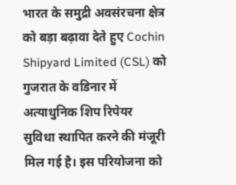भारत के समुद्री अवसंरचना क्षेत्र को बड़ा बढ़ावा देते हुए Cochin Shipyard Limited (CSL) को गुजरात के वडिनार में अत्याधुनिक शिप रिपेयर सुविधा स्थापित करने की मंजूरी मिल गई है। इस परियोजना को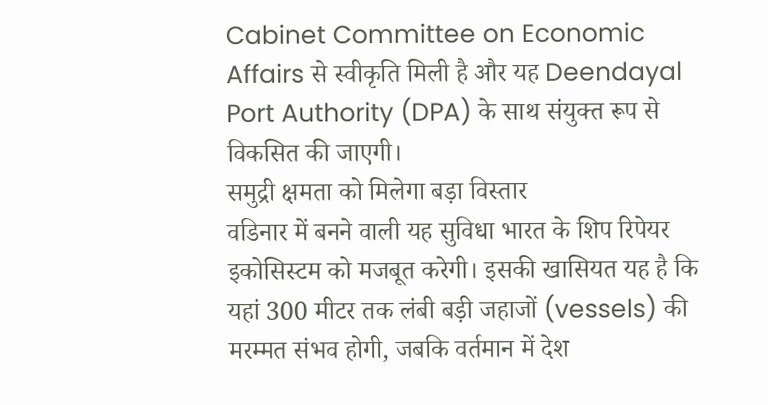Cabinet Committee on Economic Affairs से स्वीकृति मिली है और यह Deendayal Port Authority (DPA) के साथ संयुक्त रूप से विकसित की जाएगी।
समुद्री क्षमता को मिलेगा बड़ा विस्तार
वडिनार में बनने वाली यह सुविधा भारत के शिप रिपेयर इकोसिस्टम को मजबूत करेगी। इसकी खासियत यह है कि यहां 300 मीटर तक लंबी बड़ी जहाजों (vessels) की मरम्मत संभव होगी, जबकि वर्तमान में देश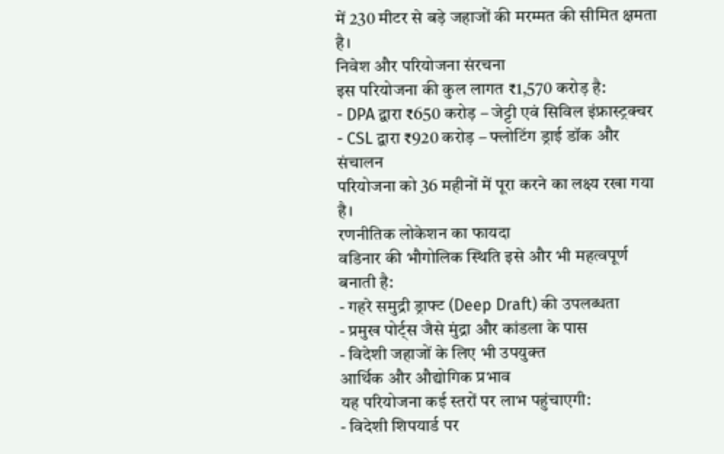में 230 मीटर से बड़े जहाजों की मरम्मत की सीमित क्षमता है।
निवेश और परियोजना संरचना
इस परियोजना की कुल लागत ₹1,570 करोड़ है:
- DPA द्वारा ₹650 करोड़ – जेट्टी एवं सिविल इंफ्रास्ट्रक्चर
- CSL द्वारा ₹920 करोड़ – फ्लोटिंग ड्राई डॉक और संचालन
परियोजना को 36 महीनों में पूरा करने का लक्ष्य रखा गया है।
रणनीतिक लोकेशन का फायदा
वडिनार की भौगोलिक स्थिति इसे और भी महत्वपूर्ण बनाती है:
- गहरे समुद्री ड्राफ्ट (Deep Draft) की उपलब्धता
- प्रमुख पोर्ट्स जैसे मुंद्रा और कांडला के पास
- विदेशी जहाजों के लिए भी उपयुक्त
आर्थिक और औद्योगिक प्रभाव
यह परियोजना कई स्तरों पर लाभ पहुंचाएगी:
- विदेशी शिपयार्ड पर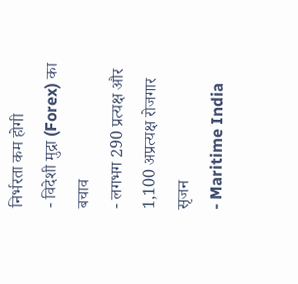निर्भरता कम होगी
- विदेशी मुद्रा (Forex) का बचाव
- लगभग 290 प्रत्यक्ष और 1,100 अप्रत्यक्ष रोजगार सृजन
- Maritime India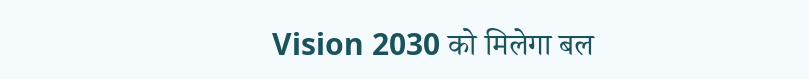Vision 2030 को मिलेगा बल